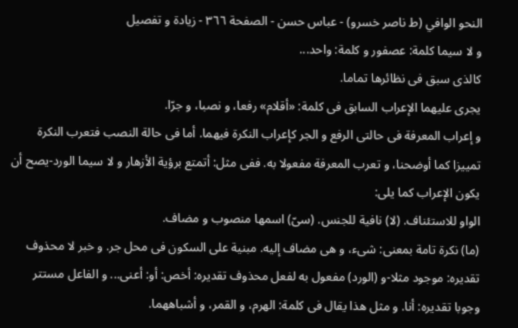النحو الوافي (ط ناصر خسرو) - عباس حسن - الصفحة ٣٦٦ - زيادة و تفصيل
و لا سيما كلمة: عصفور و كلمة: واحد...
كالذى سبق فى نظائرها تماما.
يجرى عليهما الإعراب السابق فى كلمة: «أقلام» رفعا، و نصبا، و جرّا.
و إعراب المعرفة فى حالتى الرفع و الجر كإعراب النكرة فيهما. أما فى حالة النصب فتعرب النكرة تمييزا كما أوضحنا، و تعرب المعرفة مفعولا به. ففى مثل: أتمتع برؤية الأزهار و لا سيما الورد-يصح أن يكون الإعراب كما يلى:
الواو للاستئناف. (لا) نافية للجنس. (سىّ) اسمها منصوب و مضاف.
(ما) نكرة تامة بمعنى: شىء، و هى مضاف إليه. مبنية على السكون فى محل جر. و خبر لا محذوف تقديره: موجود مثلا-و (الورد) مفعول به لفعل محذوف تقديره: أخص: أو: أعنى... و الفاعل مستتر وجوبا تقديره: أنا. و مثل هذا يقال فى كلمة: الهرم، و القمر، و أشباههما.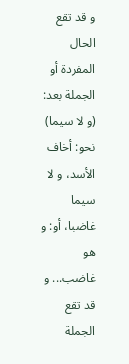و قد تقع الحال المفردة أو الجملة بعد: (و لا سيما) نحو: أخاف الأسد، و لا سيما غاضبا، أو: و هو غاضب... و قد تقع الجملة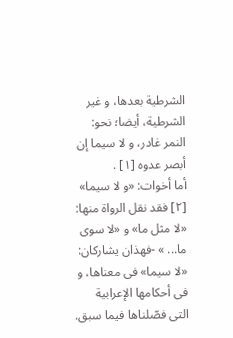الشرطية بعدها، و غير الشرطية، أيضا؛ نحو: النمر غادر، و لا سيما إن أبصر عدوه [١] .
أما أخوات: «و لا سيما» [٢] فقد نقل الرواة منها: «لا مثل ما» و «لا سوى ما... » -فهذان يشاركان: «لا سيما» فى معناها، و فى أحكامها الإعرابية التى فصّلناها فيما سبق.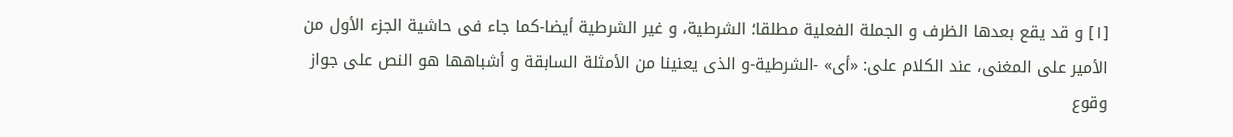[١] و قد يقع بعدها الظرف و الجملة الفعلية مطلقا؛ الشرطية، و غير الشرطية أيضا-كما جاء فى حاشية الجزء الأول من الأمير على المغنى، عند الكلام على: «أى» -الشرطية-و الذى يعنينا من الأمثلة السابقة و أشباهها هو النص على جواز وقوع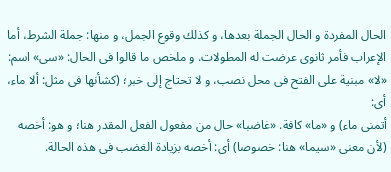الحال المفردة و الحال الجملة بعدها، و كذلك وقوع الجمل، و منها: جملة الشرط، أما الإعراب فأمر ثانوى عرضت له المطولات. و ملخص ما قالوا فى الحال: «سى» اسم: «لا» مبنية على الفتح فى محل نصب، و لا تحتاج إلى خبر؛ (كشأنها فى مثل: ألا ماء، أى:
أتمنى ماء) و «ما» كافة. «غاضبا» حال من مفعول الفعل المقدر هنا؛ و هو: أخصه (لأن معنى «سيما» هنا: خصوصا) أى: أخصه بزيادة الغضب فى هذه الحالة.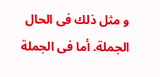و مثل ذلك فى الحال الجملة. أما فى الجملة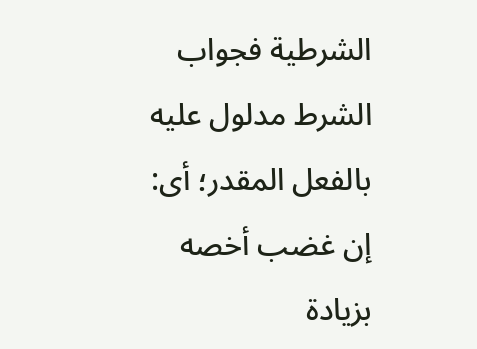الشرطية فجواب الشرط مدلول عليه بالفعل المقدر؛ أى: إن غضب أخصه بزيادة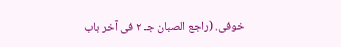خوفى. (راجع الصبان جـ ٢ فى آخر باب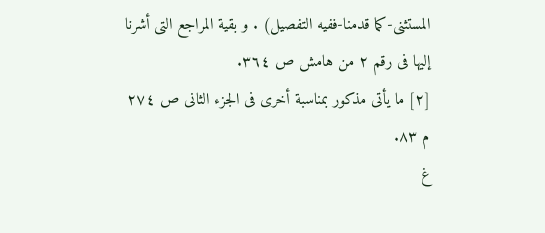المستثنى-كما قدمنا-ففيه التفصيل) . و بقية المراجع التى أشرنا إليها فى رقم ٢ من هامش ص ٣٦٤.
[٢] ما يأتى مذكور بمناسبة أخرى فى الجزء الثانى ص ٢٧٤ م ٨٣.
غ